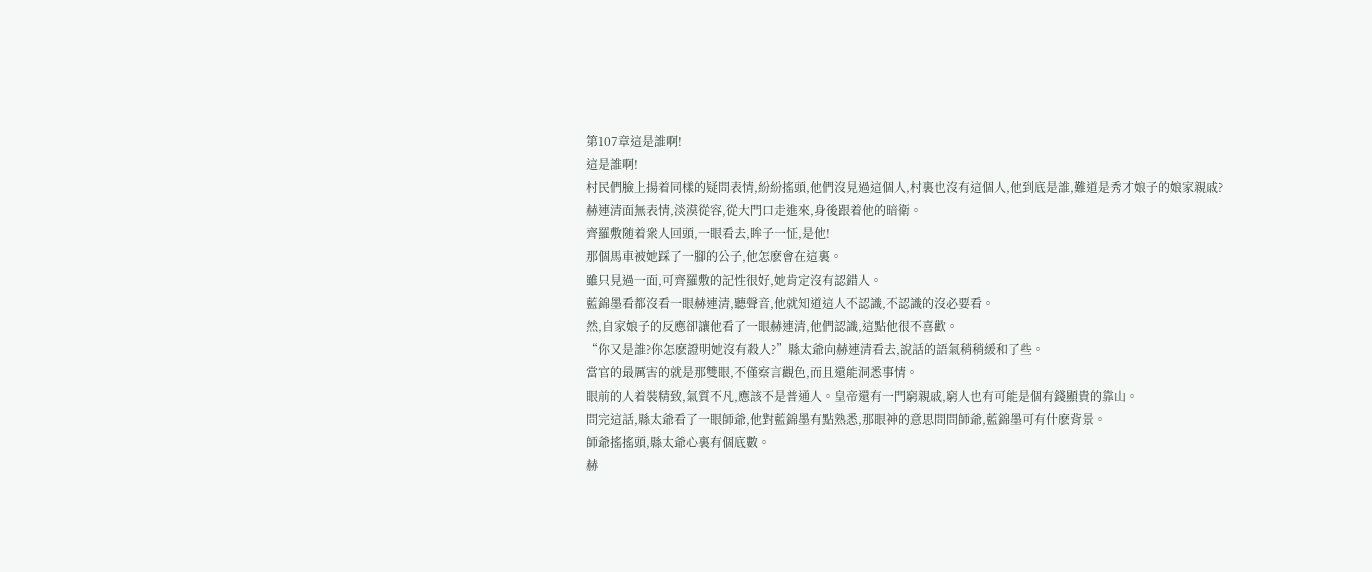第107章這是誰啊!
這是誰啊!
村民們臉上揚着同樣的疑問表情,紛紛搖頭,他們沒見過這個人,村裏也沒有這個人,他到底是誰,難道是秀才娘子的娘家親戚?
赫連清面無表情,淡漠從容,從大門口走進來,身後跟着他的暗衛。
齊羅敷随着衆人回頭,一眼看去,眸子一怔,是他!
那個馬車被她踩了一腳的公子,他怎麽會在這裏。
雖只見過一面,可齊羅敷的記性很好,她肯定沒有認錯人。
藍錦墨看都沒看一眼赫連清,聽聲音,他就知道這人不認識,不認識的沒必要看。
然,自家娘子的反應卻讓他看了一眼赫連清,他們認識,這點他很不喜歡。
“你又是誰?你怎麽證明她沒有殺人?”縣太爺向赫連清看去,說話的語氣稍稍緩和了些。
當官的最厲害的就是那雙眼,不僅察言觀色,而且還能洞悉事情。
眼前的人着裝精致,氣質不凡,應該不是普通人。皇帝還有一門窮親戚,窮人也有可能是個有錢顯貴的靠山。
問完這話,縣太爺看了一眼師爺,他對藍錦墨有點熟悉,那眼神的意思問問師爺,藍錦墨可有什麽背景。
師爺搖搖頭,縣太爺心裏有個底數。
赫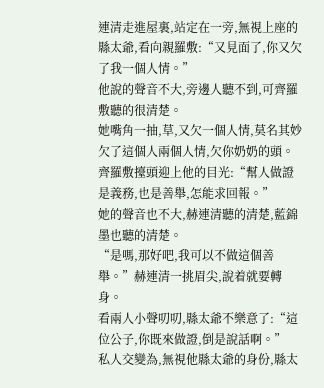連清走進屋裏,站定在一旁,無視上座的縣太爺,看向親羅敷:“又見面了,你又欠了我一個人情。”
他說的聲音不大,旁邊人聽不到,可齊羅敷聽的很清楚。
她嘴角一抽,草,又欠一個人情,莫名其妙欠了這個人兩個人情,欠你奶奶的頭。
齊羅敷擡頭迎上他的目光:“幫人做證是義務,也是善舉,怎能求回報。”
她的聲音也不大,赫連清聽的清楚,藍錦墨也聽的清楚。
“是嗎,那好吧,我可以不做這個善舉。”赫連清一挑眉尖,說着就要轉身。
看兩人小聲叨叨,縣太爺不樂意了:“這位公子,你既來做證,倒是說話啊。”
私人交變為,無視他縣太爺的身份,縣太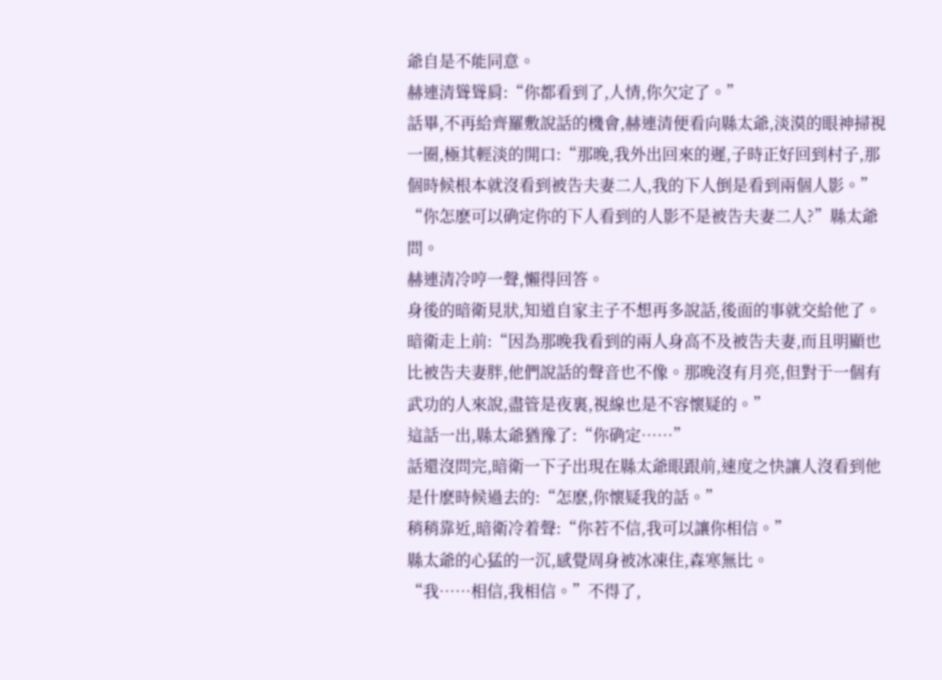爺自是不能同意。
赫連清聳聳肩:“你都看到了,人情,你欠定了。”
話畢,不再給齊羅敷說話的機會,赫連清便看向縣太爺,淡漠的眼神掃視一圈,極其輕淡的開口:“那晚,我外出回來的遲,子時正好回到村子,那個時候根本就沒看到被告夫妻二人,我的下人倒是看到兩個人影。”
“你怎麽可以确定你的下人看到的人影不是被告夫妻二人?”縣太爺問。
赫連清冷哼一聲,懶得回答。
身後的暗衛見狀,知道自家主子不想再多說話,後面的事就交給他了。
暗衛走上前:“因為那晚我看到的兩人身高不及被告夫妻,而且明顯也比被告夫妻胖,他們說話的聲音也不像。那晚沒有月亮,但對于一個有武功的人來說,盡管是夜裏,視線也是不容懷疑的。”
這話一出,縣太爺猶豫了:“你确定……”
話還沒問完,暗衛一下子出現在縣太爺眼跟前,速度之快讓人沒看到他是什麽時候過去的:“怎麽,你懷疑我的話。”
稍稍靠近,暗衛冷着聲:“你若不信,我可以讓你相信。”
縣太爺的心猛的一沉,感覺周身被冰凍住,森寒無比。
“我……相信,我相信。”不得了,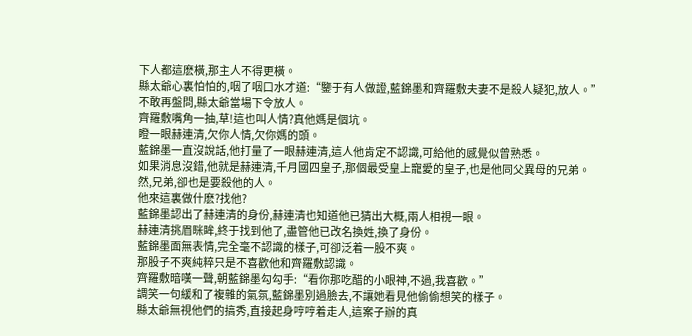下人都這麽橫,那主人不得更橫。
縣太爺心裏怕怕的,咽了咽口水才道:“鑒于有人做證,藍錦墨和齊羅敷夫妻不是殺人疑犯,放人。”
不敢再盤問,縣太爺當場下令放人。
齊羅敷嘴角一抽,草!這也叫人情?真他媽是個坑。
瞪一眼赫連清,欠你人情,欠你媽的頭。
藍錦墨一直沒說話,他打量了一眼赫連清,這人他肯定不認識,可給他的感覺似曾熟悉。
如果消息沒錯,他就是赫連清,千月國四皇子,那個最受皇上寵愛的皇子,也是他同父異母的兄弟。
然,兄弟,卻也是要殺他的人。
他來這裏做什麽?找他?
藍錦墨認出了赫連清的身份,赫連清也知道他已猜出大概,兩人相視一眼。
赫連清挑眉眯眸,終于找到他了,盡管他已改名換姓,換了身份。
藍錦墨面無表情,完全毫不認識的樣子,可卻泛着一股不爽。
那股子不爽純粹只是不喜歡他和齊羅敷認識。
齊羅敷暗嘆一聲,朝藍錦墨勾勾手:“看你那吃醋的小眼神,不過,我喜歡。”
調笑一句緩和了複雜的氣氛,藍錦墨別過臉去,不讓她看見他偷偷想笑的樣子。
縣太爺無視他們的搞秀,直接起身哼哼着走人,這案子辦的真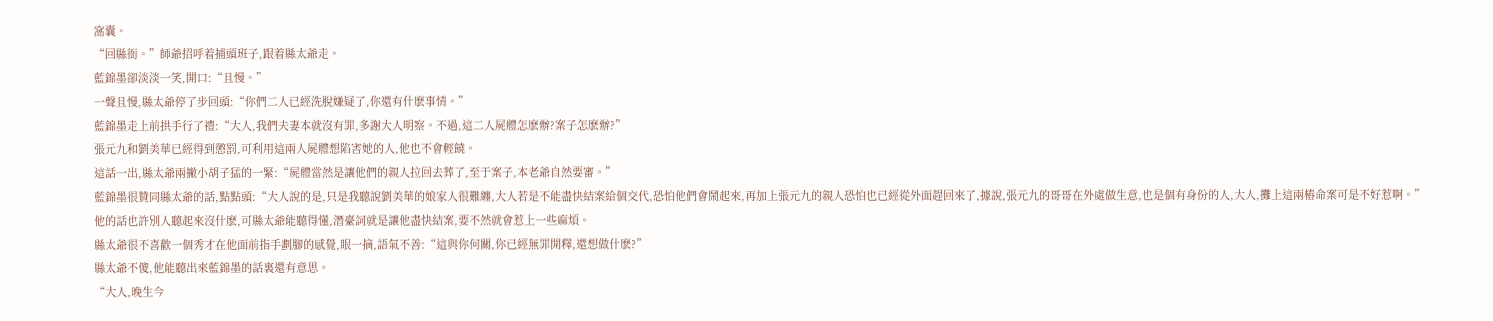窩囊。
“回縣衙。”師爺招呼着捕頭班子,跟着縣太爺走。
藍錦墨卻淡淡一笑,開口:“且慢。”
一聲且慢,縣太爺停了步回頭:“你們二人已經洗脫嫌疑了,你還有什麽事情。”
藍錦墨走上前拱手行了禮:“大人,我們夫妻本就沒有罪,多謝大人明察。不過,這二人屍體怎麽辦?案子怎麽辦?”
張元九和劉美華已經得到懲罰,可利用這兩人屍體想陷害她的人,他也不會輕饒。
這話一出,縣太爺兩撇小胡子猛的一緊:“屍體當然是讓他們的親人拉回去葬了,至于案子,本老爺自然要審。”
藍錦墨很贊同縣太爺的話,點點頭:“大人說的是,只是我聽說劉美華的娘家人很難纏,大人若是不能盡快結案給個交代,恐怕他們會鬧起來,再加上張元九的親人恐怕也已經從外面趕回來了,據說,張元九的哥哥在外處做生意,也是個有身份的人,大人,攤上這兩樁命案可是不好惹啊。”
他的話也許別人聽起來沒什麽,可縣太爺能聽得懂,潛臺詞就是讓他盡快結案,要不然就會惹上一些麻煩。
縣太爺很不喜歡一個秀才在他面前指手劃腳的感覺,眼一摘,語氣不善:“這與你何關,你已經無罪開釋,還想做什麽?”
縣太爺不傻,他能聽出來藍錦墨的話裏還有意思。
“大人,晚生今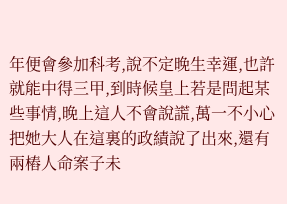年便會參加科考,說不定晚生幸運,也許就能中得三甲,到時候皇上若是問起某些事情,晚上這人不會說謊,萬一不小心把她大人在這裏的政績說了出來,還有兩樁人命案子未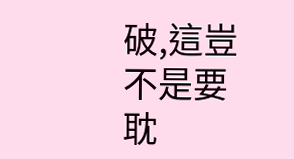破,這豈不是要耽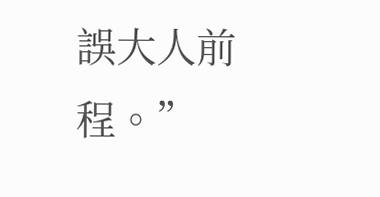誤大人前程。”